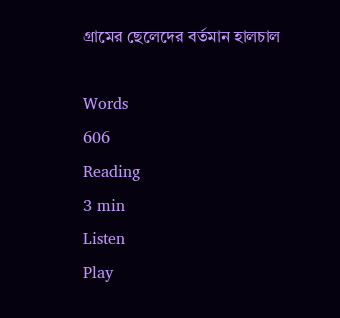গ্রামের ছেলেদের বর্তমান হালচাল

Words
606
Reading
3 min
Listen
Play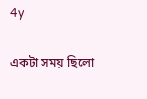4y

একটা সময় ছিলো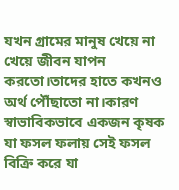যখন গ্রামের মানুষ খেয়ে না খেয়ে জীবন যাপন করতো।তাদের হাতে কখনও অর্থ পৌঁছাতো না।কারণ স্বাভাবিকভাবে একজন কৃষক যা ফসল ফলায় সেই ফসল বিক্রি করে যা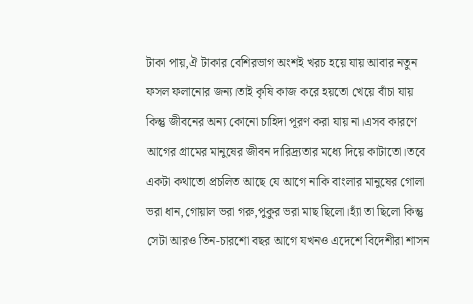টাকা পায়,ঐ টাকার বেশিরভাগ অংশই খরচ হয়ে যায় আবার নতুন ফসল ফলানোর জন্য।তাই কৃষি কাজ করে হয়তো খেয়ে বাঁচা যায় কিন্তু জীবনের অন্য কোনো চাহিদা পূরণ করা যায় না।এসব কারণে আগের গ্রামের মানুষের জীবন দারিদ্র্যতার মধ্যে দিয়ে কাটাতো।তবে একটা কথাতো প্রচলিত আছে যে আগে নাকি বাংলার মানুষের গোলা ভরা ধান,গোয়াল ভরা গরু,পুকুর ভরা মাছ ছিলো।হ্যাঁ তা ছিলো কিন্তু সেটা আরও তিন-চারশো বছর আগে যখনও এদেশে বিদেশীরা শাসন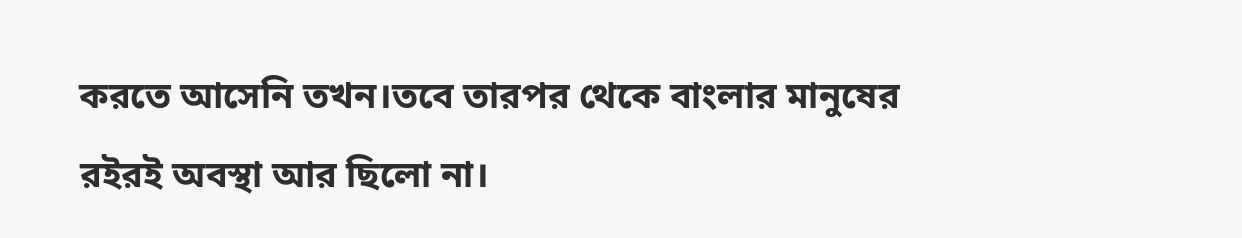করতে আসেনি তখন।তবে তারপর থেকে বাংলার মানুষের রইরই অবস্থা আর ছিলো না।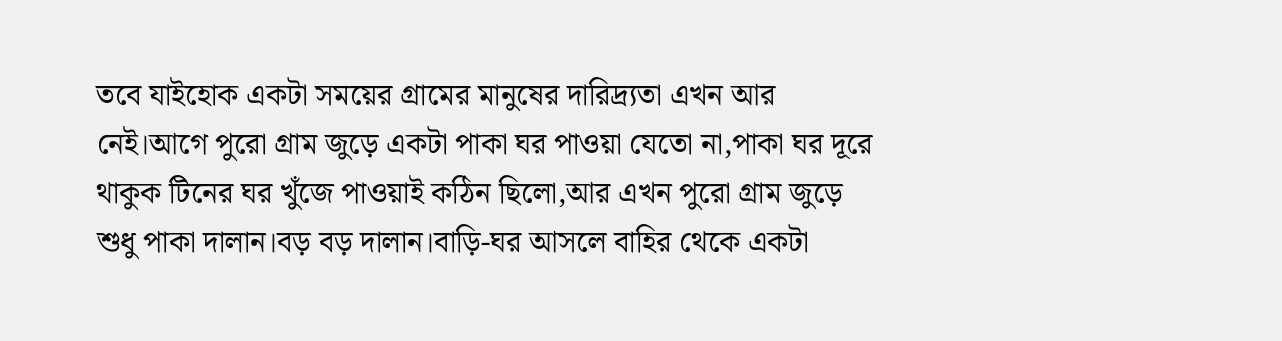তবে যাইহোক একটা সময়ের গ্রামের মানুষের দারিদ্র্যতা এখন আর নেই।আগে পুরো গ্রাম জুড়ে একটা পাকা ঘর পাওয়া যেতো না,পাকা ঘর দূরে থাকুক টিনের ঘর খুঁজে পাওয়াই কঠিন ছিলো,আর এখন পুরো গ্রাম জুড়ে শুধু পাকা দালান।বড় বড় দালান।বাড়ি-ঘর আসলে বাহির থেকে একটা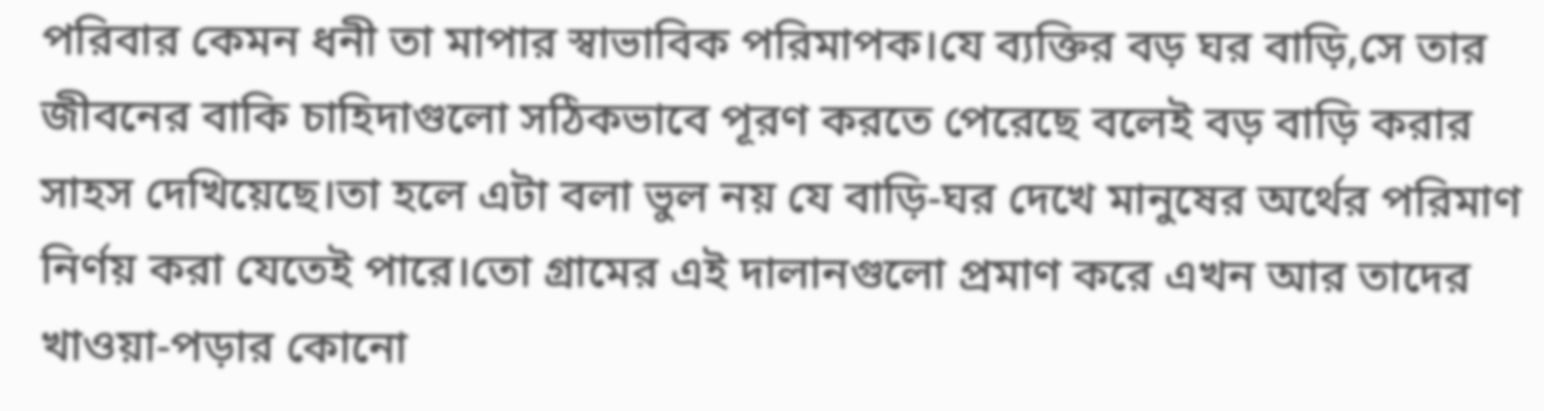পরিবার কেমন ধনী তা মাপার স্বাভাবিক পরিমাপক।যে ব্যক্তির বড় ঘর বাড়ি,সে তার জীবনের বাকি চাহিদাগুলো সঠিকভাবে পূরণ করতে পেরেছে বলেই বড় বাড়ি করার সাহস দেখিয়েছে।তা হলে এটা বলা ভুল নয় যে বাড়ি-ঘর দেখে মানুষের অর্থের পরিমাণ নির্ণয় করা যেতেই পারে।তো গ্রামের এই দালানগুলো প্রমাণ করে এখন আর তাদের খাওয়া-পড়ার কোনো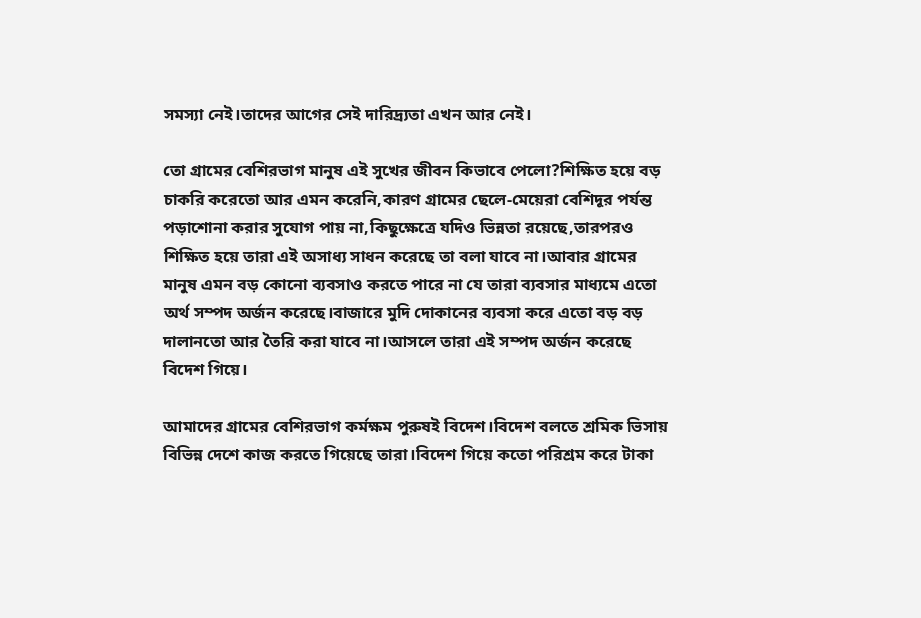সমস্যা নেই।তাদের আগের সেই দারিদ্র্যতা এখন আর নেই।

তো গ্রামের বেশিরভাগ মানুষ এই সুখের জীবন কিভাবে পেলো?শিক্ষিত হয়ে বড় চাকরি করেতো আর এমন করেনি,কারণ গ্রামের ছেলে-মেয়েরা বেশিদূর পর্যন্ত পড়াশোনা করার সুযোগ পায় না,কিছুক্ষেত্রে যদিও ভিন্নতা রয়েছে,তারপরও শিক্ষিত হয়ে তারা এই অসাধ্য সাধন করেছে তা বলা যাবে না।আবার গ্রামের মানুষ এমন বড় কোনো ব্যবসাও করতে পারে না যে তারা ব্যবসার মাধ্যমে এতো অর্থ সম্পদ অর্জন করেছে।বাজারে মুদি দোকানের ব্যবসা করে এতো বড় বড় দালানতো আর তৈরি করা যাবে না।আসলে তারা এই সম্পদ অর্জন করেছে বিদেশ গিয়ে।

আমাদের গ্রামের বেশিরভাগ কর্মক্ষম পুরুষই বিদেশ।বিদেশ বলতে শ্রমিক ভিসায় বিভিন্ন দেশে কাজ করতে গিয়েছে তারা।বিদেশ গিয়ে কতো পরিশ্রম করে টাকা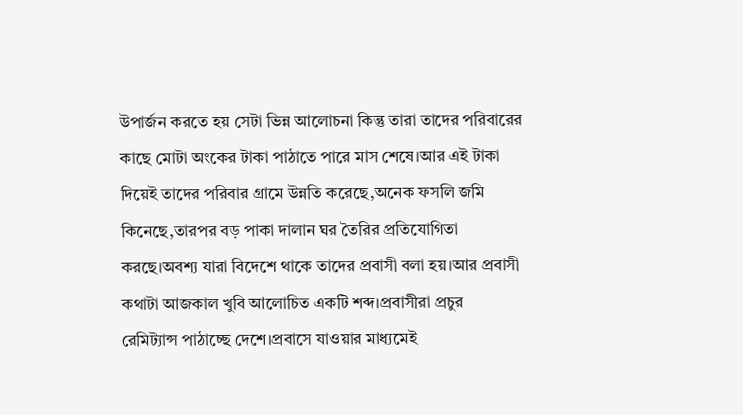উপার্জন করতে হয় সেটা ভিন্ন আলোচনা কিন্তু তারা তাদের পরিবারের কাছে মোটা অংকের টাকা পাঠাতে পারে মাস শেষে।আর এই টাকা দিয়েই তাদের পরিবার গ্রামে উন্নতি করেছে,অনেক ফসলি জমি কিনেছে,তারপর বড় পাকা দালান ঘর তৈরির প্রতিযোগিতা করছে।অবশ্য যারা বিদেশে থাকে তাদের প্রবাসী বলা হয়।আর প্রবাসী কথাটা আজকাল খুবি আলোচিত একটি শব্দ।প্রবাসীরা প্রচুর রেমিট্যান্স পাঠাচ্ছে দেশে।প্রবাসে যাওয়ার মাধ্যমেই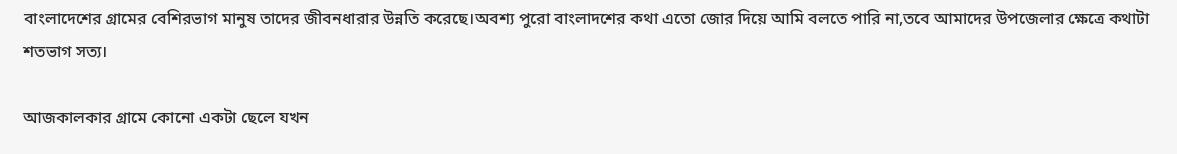বাংলাদেশের গ্রামের বেশিরভাগ মানুষ তাদের জীবনধারার উন্নতি করেছে।অবশ্য পুরো বাংলাদশের কথা এতো জোর দিয়ে আমি বলতে পারি না,তবে আমাদের উপজেলার ক্ষেত্রে কথাটা শতভাগ সত্য।

আজকালকার গ্রামে কোনো একটা ছেলে যখন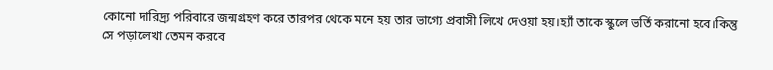কোনো দারিদ্র্য পরিবারে জন্মগ্রহণ করে তারপর থেকে মনে হয় তার ভাগ্যে প্রবাসী লিখে দেওয়া হয়।হ্যাঁ তাকে স্কুলে ভর্তি করানো হবে।কিন্তু সে পড়ালেখা তেমন করবে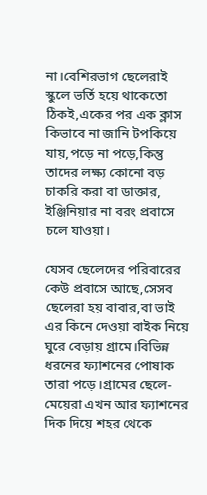না।বেশিরভাগ ছেলেরাই স্কুলে ভর্তি হয়ে থাকেতো ঠিকই,একের পর এক ক্লাস কিভাবে না জানি টপকিয়ে যায়,পড়ে না পড়ে,কিন্তু তাদের লক্ষ্য কোনো বড় চাকরি করা বা ডাক্তার, ইঞ্জিনিয়ার না বরং প্রবাসে চলে যাওয়া।

যেসব ছেলেদের পরিবারের কেউ প্রবাসে আছে,সেসব ছেলেরা হয় বাবার,বা ভাই এর কিনে দেওয়া বাইক নিয়ে ঘুরে বেড়ায় গ্রামে।বিভিন্ন ধরনের ফ্যাশনের পোষাক তারা পড়ে।গ্রামের ছেলে-মেয়েরা এখন আর ফ্যাশনের দিক দিয়ে শহর থেকে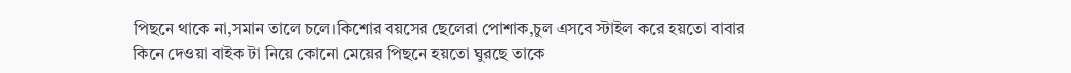পিছনে থাকে না,সমান তালে চলে।কিশোর বয়সের ছেলেরা পোশাক,চুল এসবে স্টাইল করে হয়তো বাবার কিনে দেওয়া বাইক টা নিয়ে কোনো মেয়ের পিছনে হয়তো ঘুরছে তাকে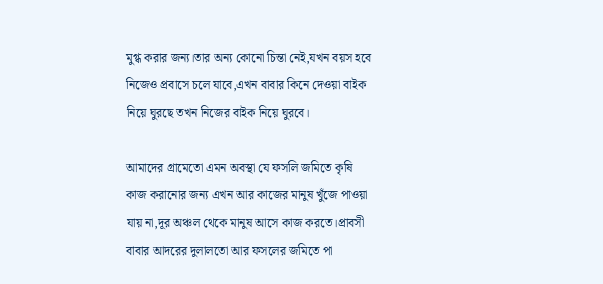মুগ্ধ করার জন্য।তার অন্য কোনো চিন্তা নেই,যখন বয়স হবে নিজেও প্রবাসে চলে যাবে,এখন বাবার কিনে দেওয়া বাইক নিয়ে ঘুরছে তখন নিজের বাইক নিয়ে ঘুরবে।

আমাদের গ্রামেতো এমন অবস্থা যে ফসলি জমিতে কৃষি কাজ করানোর জন্য এখন আর কাজের মানুষ খুঁজে পাওয়া যায় না,দূর অঞ্চল থেকে মানুষ আসে কাজ করতে।প্রাবসী বাবার আদরের দুলালতো আর ফসলের জমিতে পা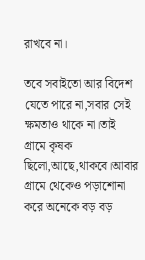রাখবে না।

তবে সবাইতো আর বিদেশ যেতে পারে না,সবার সেই ক্ষমতাও থাকে না।তাই গ্রামে কৃষক ছিলো,আছে,থাকবে।আবার গ্রামে থেকেও পড়াশোনা করে অনেকে বড় বড়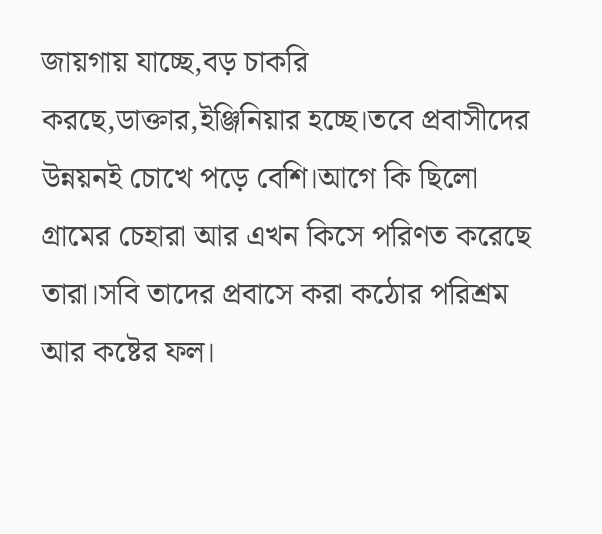জায়গায় যাচ্ছে,বড় চাকরি করছে,ডাক্তার,ইঞ্জিনিয়ার হচ্ছে।তবে প্রবাসীদের উন্নয়নই চোখে পড়ে বেশি।আগে কি ছিলো গ্রামের চেহারা আর এখন কিসে পরিণত করেছে তারা।সবি তাদের প্রবাসে করা কঠোর পরিশ্রম আর কষ্টের ফল।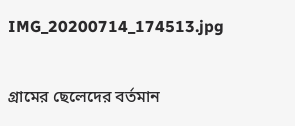IMG_20200714_174513.jpg

গ্রামের ছেলেদের বর্তমান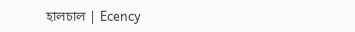হালচাল | Ecency